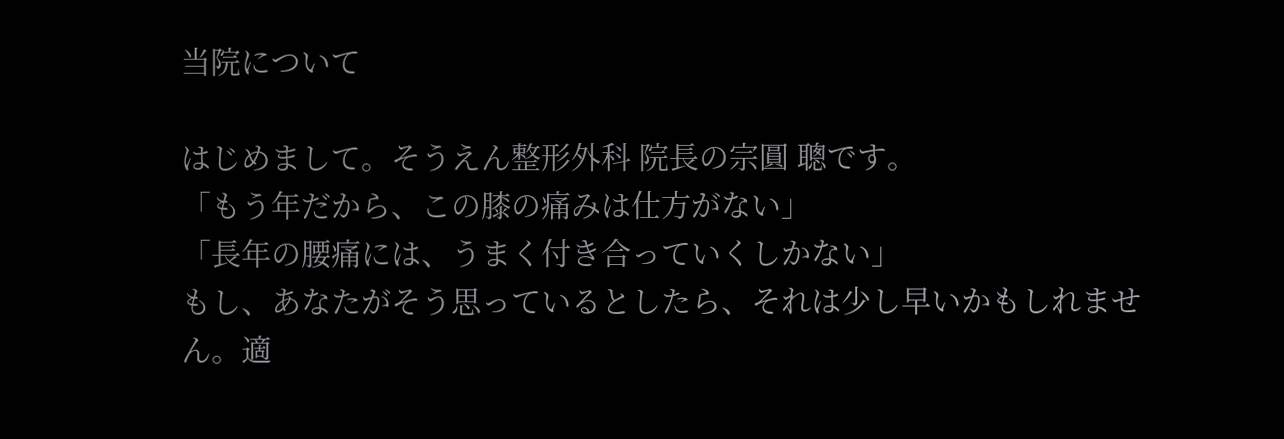当院について

はじめまして。そうえん整形外科 院長の宗圓 聰です。
「もう年だから、この膝の痛みは仕方がない」
「長年の腰痛には、うまく付き合っていくしかない」
もし、あなたがそう思っているとしたら、それは少し早いかもしれません。適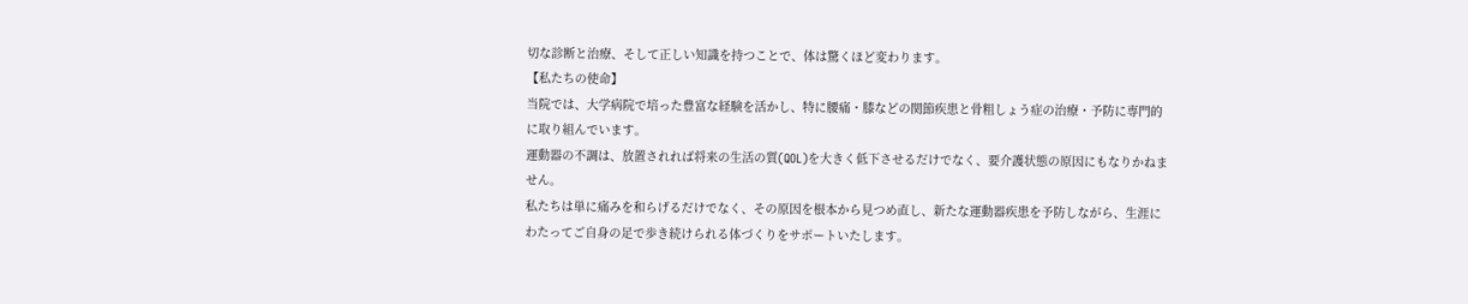切な診断と治療、そして正しい知識を持つことで、体は驚くほど変わります。
【私たちの使命】
当院では、大学病院で培った豊富な経験を活かし、特に腰痛・膝などの関節疾患と骨粗しょう症の治療・予防に専門的に取り組んでいます。
運動器の不調は、放置されれば将来の生活の質(QOL)を大きく低下させるだけでなく、要介護状態の原因にもなりかねません。
私たちは単に痛みを和らげるだけでなく、その原因を根本から見つめ直し、新たな運動器疾患を予防しながら、生涯にわたってご自身の足で歩き続けられる体づくりをサポートいたします。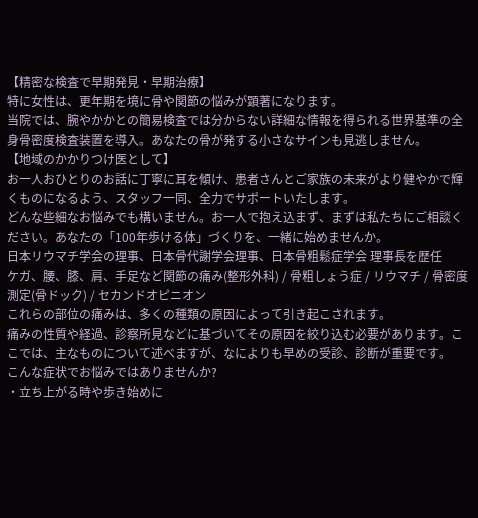【精密な検査で早期発見・早期治療】
特に女性は、更年期を境に骨や関節の悩みが顕著になります。
当院では、腕やかかとの簡易検査では分からない詳細な情報を得られる世界基準の全身骨密度検査装置を導入。あなたの骨が発する小さなサインも見逃しません。
【地域のかかりつけ医として】
お一人おひとりのお話に丁寧に耳を傾け、患者さんとご家族の未来がより健やかで輝くものになるよう、スタッフ一同、全力でサポートいたします。
どんな些細なお悩みでも構いません。お一人で抱え込まず、まずは私たちにご相談ください。あなたの「100年歩ける体」づくりを、一緒に始めませんか。
日本リウマチ学会の理事、日本骨代謝学会理事、日本骨粗鬆症学会 理事長を歴任
ケガ、腰、膝、肩、手足など関節の痛み(整形外科) / 骨粗しょう症 / リウマチ / 骨密度測定(骨ドック) / セカンドオピニオン
これらの部位の痛みは、多くの種類の原因によって引き起こされます。
痛みの性質や経過、診察所見などに基づいてその原因を絞り込む必要があります。ここでは、主なものについて述べますが、なによりも早めの受診、診断が重要です。
こんな症状でお悩みではありませんか?
・立ち上がる時や歩き始めに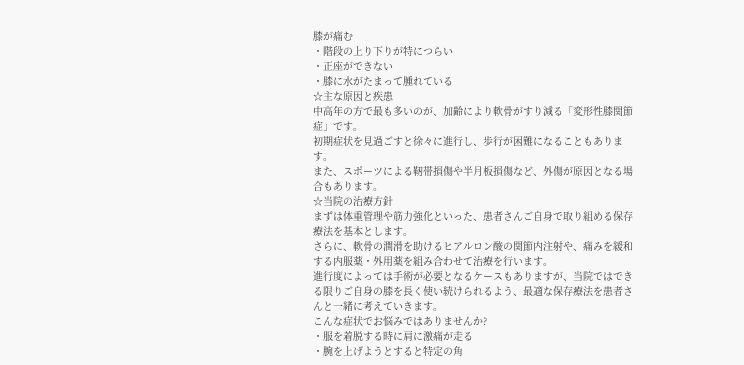膝が痛む
・階段の上り下りが特につらい
・正座ができない
・膝に水がたまって腫れている
☆主な原因と疾患
中高年の方で最も多いのが、加齢により軟骨がすり減る「変形性膝関節症」です。
初期症状を見過ごすと徐々に進行し、歩行が困難になることもあります。
また、スポーツによる靭帯損傷や半月板損傷など、外傷が原因となる場合もあります。
☆当院の治療方針
まずは体重管理や筋力強化といった、患者さんご自身で取り組める保存療法を基本とします。
さらに、軟骨の潤滑を助けるヒアルロン酸の関節内注射や、痛みを緩和する内服薬・外用薬を組み合わせて治療を行います。
進行度によっては手術が必要となるケースもありますが、当院ではできる限りご自身の膝を長く使い続けられるよう、最適な保存療法を患者さんと一緒に考えていきます。
こんな症状でお悩みではありませんか?
・服を着脱する時に肩に激痛が走る
・腕を上げようとすると特定の角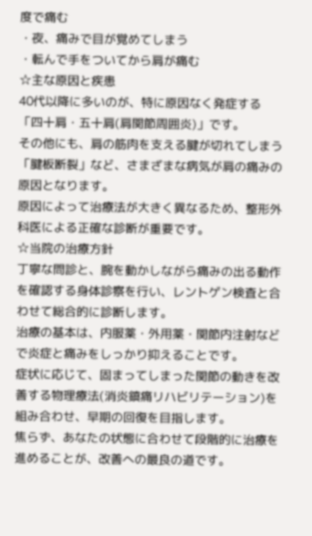度で痛む
・夜、痛みで目が覚めてしまう
・転んで手をついてから肩が痛む
☆主な原因と疾患
40代以降に多いのが、特に原因なく発症する「四十肩・五十肩(肩関節周囲炎)」です。
その他にも、肩の筋肉を支える腱が切れてしまう「腱板断裂」など、さまざまな病気が肩の痛みの原因となります。
原因によって治療法が大きく異なるため、整形外科医による正確な診断が重要です。
☆当院の治療方針
丁寧な問診と、腕を動かしながら痛みの出る動作を確認する身体診察を行い、レントゲン検査と合わせて総合的に診断します。
治療の基本は、内服薬・外用薬・関節内注射などで炎症と痛みをしっかり抑えることです。
症状に応じて、固まってしまった関節の動きを改善する物理療法(消炎鎮痛リハビリテーション)を組み合わせ、早期の回復を目指します。
焦らず、あなたの状態に合わせて段階的に治療を進めることが、改善への最良の道です。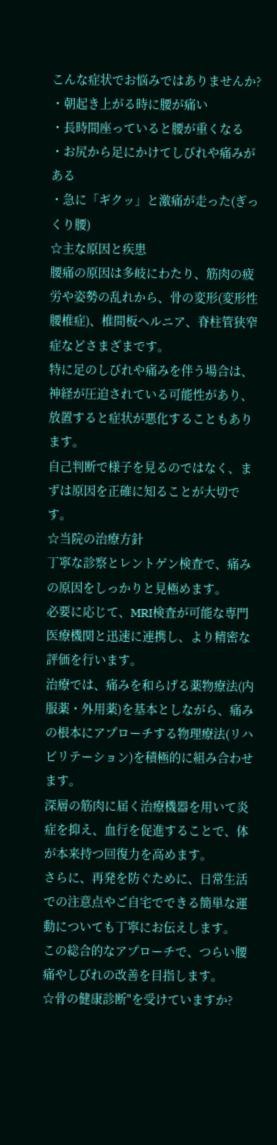こんな症状でお悩みではありませんか?
・朝起き上がる時に腰が痛い
・長時間座っていると腰が重くなる
・お尻から足にかけてしびれや痛みがある
・急に「ギクッ」と激痛が走った(ぎっくり腰)
☆主な原因と疾患
腰痛の原因は多岐にわたり、筋肉の疲労や姿勢の乱れから、骨の変形(変形性腰椎症)、椎間板ヘルニア、脊柱管狭窄症などさまざまです。
特に足のしびれや痛みを伴う場合は、神経が圧迫されている可能性があり、放置すると症状が悪化することもあります。
自己判断で様子を見るのではなく、まずは原因を正確に知ることが大切です。
☆当院の治療方針
丁寧な診察とレントゲン検査で、痛みの原因をしっかりと見極めます。
必要に応じて、MRI検査が可能な専門医療機関と迅速に連携し、より精密な評価を行います。
治療では、痛みを和らげる薬物療法(内服薬・外用薬)を基本としながら、痛みの根本にアプローチする物理療法(リハビリテーション)を積極的に組み合わせます。
深層の筋肉に届く治療機器を用いて炎症を抑え、血行を促進することで、体が本来持つ回復力を高めます。
さらに、再発を防ぐために、日常生活での注意点やご自宅でできる簡単な運動についても丁寧にお伝えします。
この総合的なアプローチで、つらい腰痛やしびれの改善を目指します。
☆骨の健康診断"を受けていますか?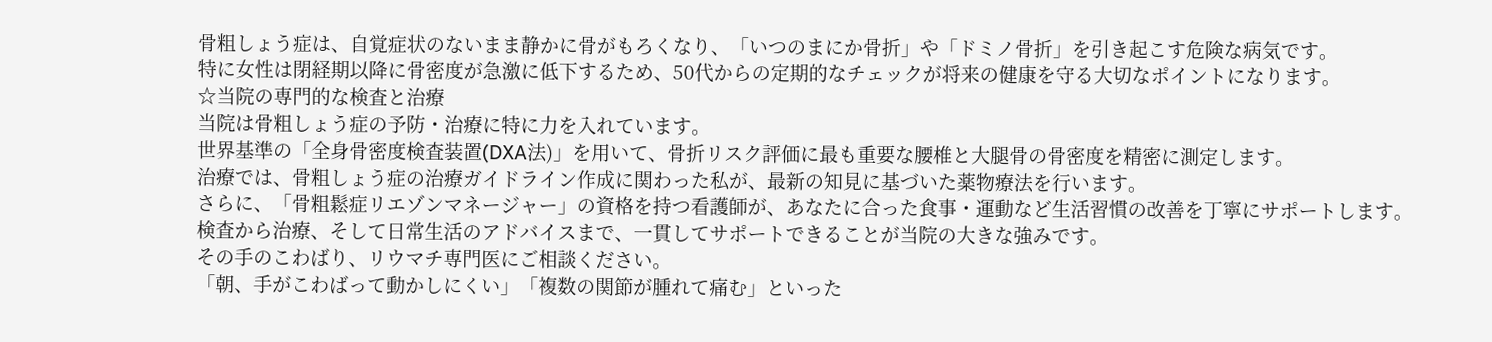骨粗しょう症は、自覚症状のないまま静かに骨がもろくなり、「いつのまにか骨折」や「ドミノ骨折」を引き起こす危険な病気です。
特に女性は閉経期以降に骨密度が急激に低下するため、50代からの定期的なチェックが将来の健康を守る大切なポイントになります。
☆当院の専門的な検査と治療
当院は骨粗しょう症の予防・治療に特に力を入れています。
世界基準の「全身骨密度検査装置(DXA法)」を用いて、骨折リスク評価に最も重要な腰椎と大腿骨の骨密度を精密に測定します。
治療では、骨粗しょう症の治療ガイドライン作成に関わった私が、最新の知見に基づいた薬物療法を行います。
さらに、「骨粗鬆症リエゾンマネージャー」の資格を持つ看護師が、あなたに合った食事・運動など生活習慣の改善を丁寧にサポートします。
検査から治療、そして日常生活のアドバイスまで、一貫してサポートできることが当院の大きな強みです。
その手のこわばり、リウマチ専門医にご相談ください。
「朝、手がこわばって動かしにくい」「複数の関節が腫れて痛む」といった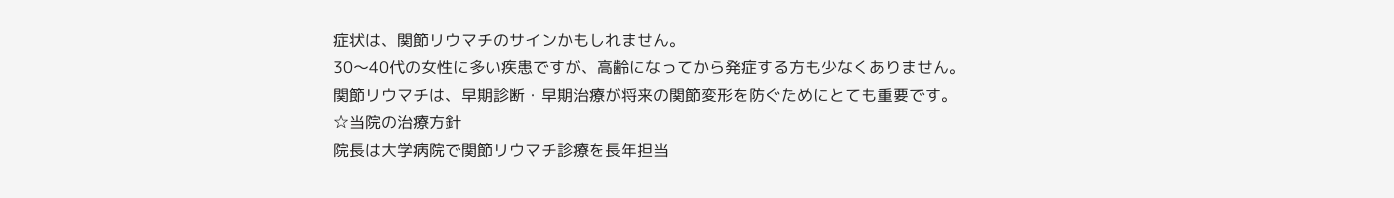症状は、関節リウマチのサインかもしれません。
30〜40代の女性に多い疾患ですが、高齢になってから発症する方も少なくありません。
関節リウマチは、早期診断・早期治療が将来の関節変形を防ぐためにとても重要です。
☆当院の治療方針
院長は大学病院で関節リウマチ診療を長年担当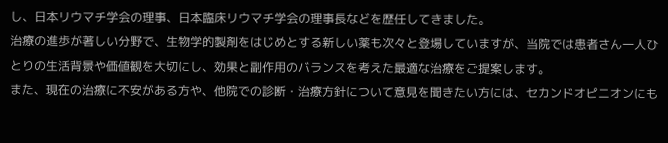し、日本リウマチ学会の理事、日本臨床リウマチ学会の理事長などを歴任してきました。
治療の進歩が著しい分野で、生物学的製剤をはじめとする新しい薬も次々と登場していますが、当院では患者さん一人ひとりの生活背景や価値観を大切にし、効果と副作用のバランスを考えた最適な治療をご提案します。
また、現在の治療に不安がある方や、他院での診断・治療方針について意見を聞きたい方には、セカンドオピニオンにも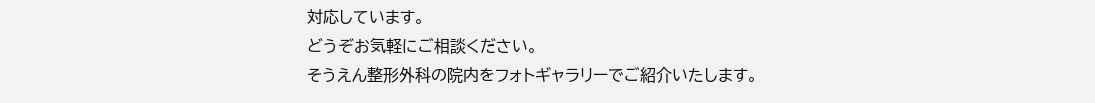対応しています。
どうぞお気軽にご相談ください。
そうえん整形外科の院内をフォトギャラリーでご紹介いたします。